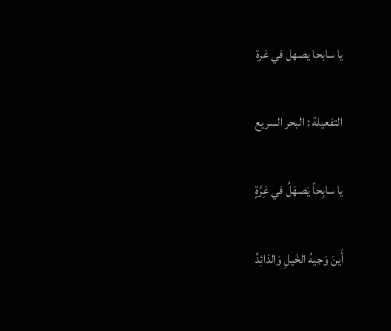يا سابحا يصهل في غرة

التفعيلة : البحر السريع

يا سابِحاً يَصهَلُ في غِرَّةٍ

أَينَ وَجيهُ الخَيلِ وَالذائِدُ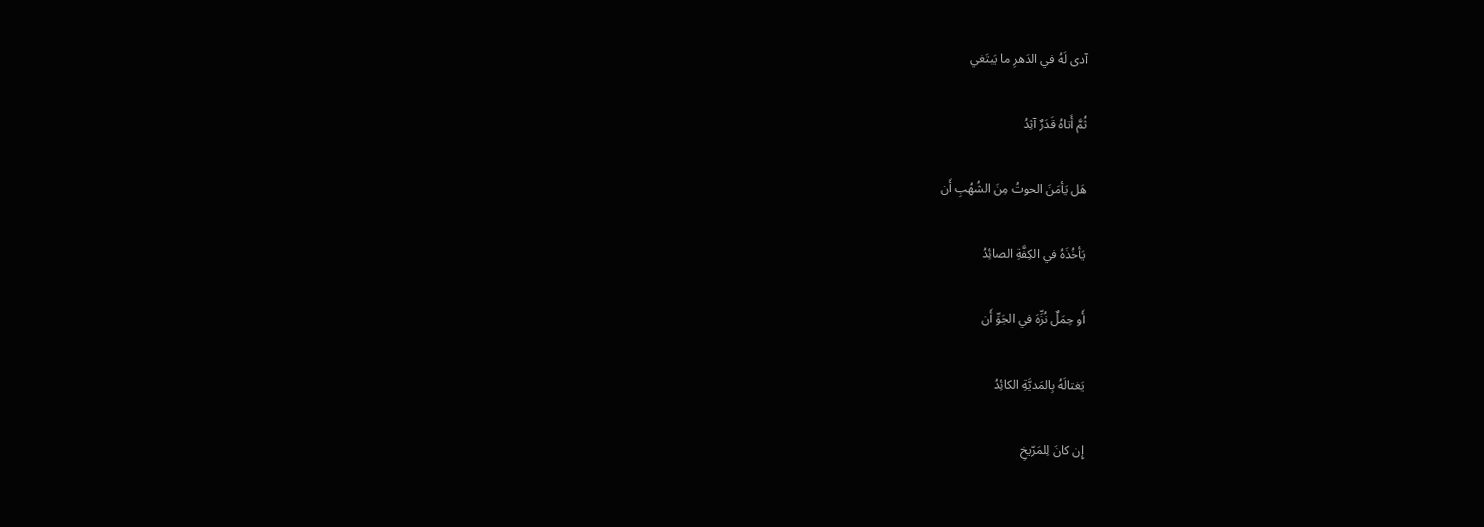آدى لَهُ في الدَهرِ ما يَبتَغي

ثُمَّ أَتاهُ قَدَرٌ آثِدُ

هَل يَأمَنَ الحوتُ مِنَ الشُهُبِ أَن

يَأخُذَهُ في الكِفَّةِ الصائِدُ

أَو حِمَلٌ نُزِّهَ في الجَوِّ أَن

يَغتالَهُ بِالمَديَّةِ الكائِدُ

إِن كانَ لِلمَرّيخِ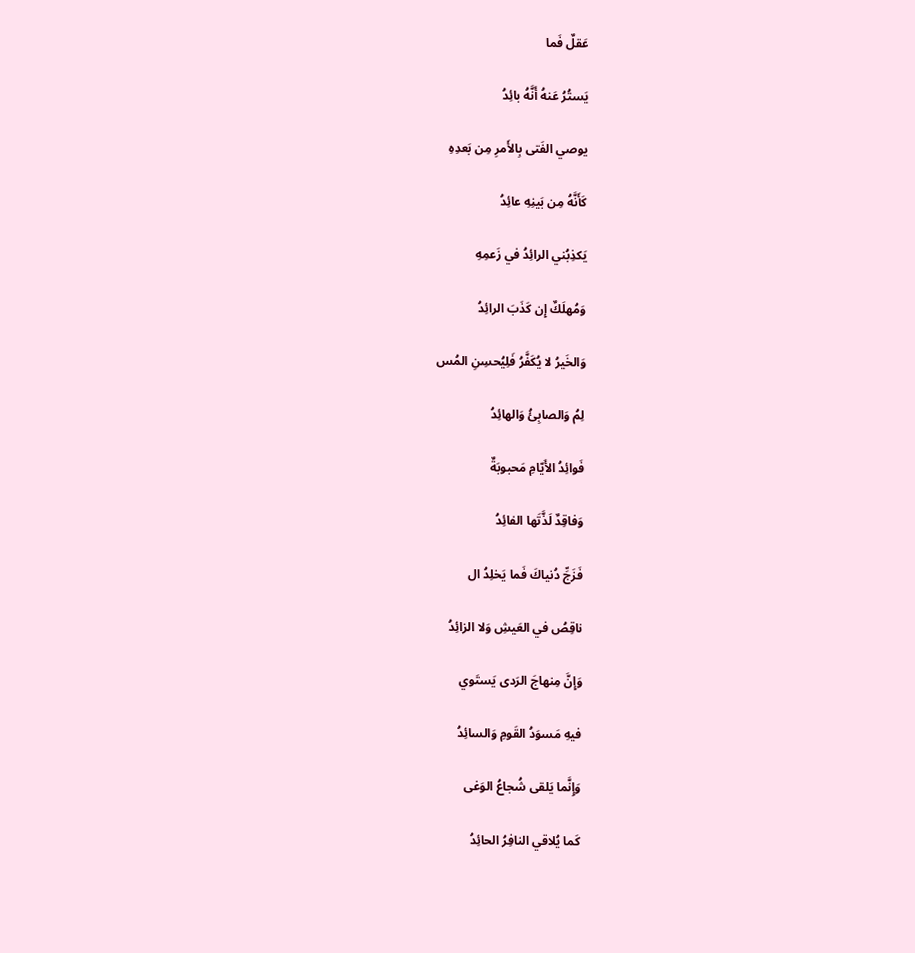عَقلٌ فَما

يَستُرُ عَنهُ أَنَّهُ بائِدُ

يوصي الفَتى بِالأَمرِ مِن بَعدِهِ

كَأَنَّهُ مِن بَينِهِ عائِدُ

يَكذِبُني الرائِدُ في زَعمِهِ

وَمُهلَكٌ إِن كَذَبَ الرائِدُ

وَالخَيرُ لا يُكَفَّرُ فَلِيُحسِنِ المُس

لِمُ وَالصابِئُ وَالهائِدُ

فَوائِدُ الأَيّامِ مَحبوبَةٌ

وَفاقِدٌ لَذَّتَها الفائِدُ

فَزَجِّ دُنياكَ فَما يَخلِدُ ال

ناقِصُ في العَيشِ وَلا الزائِدُ

وَإِنَّ مِنهاجَ الرَدى يَستَوي

فيهِ مَسوَدُ القَومِ وَالسائِدُ

وَإِنَّما يَلقى شُجاعُ الوَغى

كَما يُلاقي النافِرُ الحائِدُ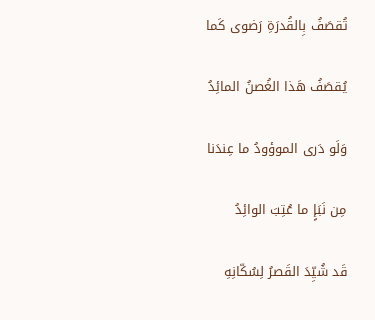تُقصَفُ بِالقُدرَةِ رَضوى كَما

يُقصَفُ هَذا الغُصنُ المائِدُ

وَلَو دَرى الموؤودُ ما عِندَنا

مِن نَبَإٍ ما عُتِبَ الوائِدُ

قَد شُيِّدَ القَصرُ لِسُكّانِهِ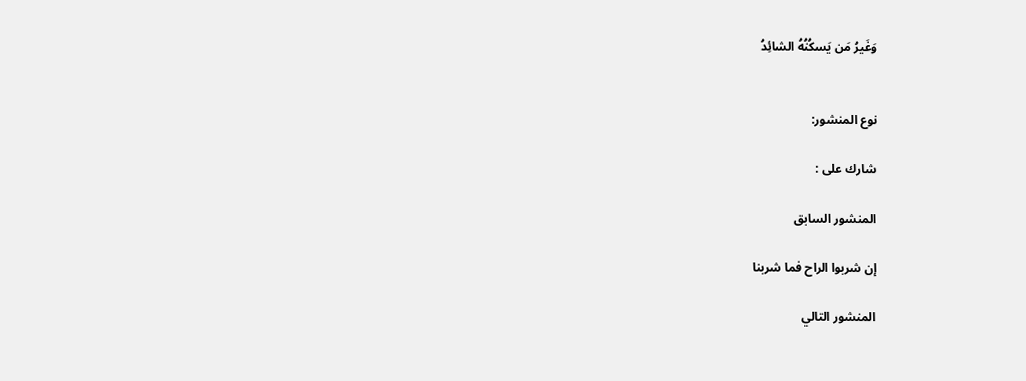وَغَيرُ مَن يَسكُنُهُ الشائِدُ


نوع المنشور:

شارك على :

المنشور السابق

إن شربوا الراح فما شربنا

المنشور التالي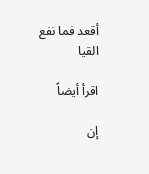أقعد فما نفع القيا

اقرأ أيضاً

إن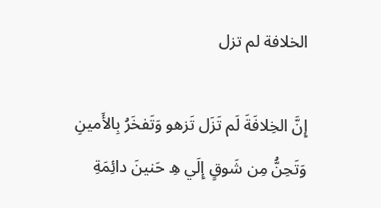الخلافة لم تزل

إِنَّ الخِلافَةَ لَم تَزَل تَزهو وَتَفخَرُ بِالأَمينِ وَتَحِنُّ مِن شَوقٍ إِلَي هِ حَنينَ دائِمَةِ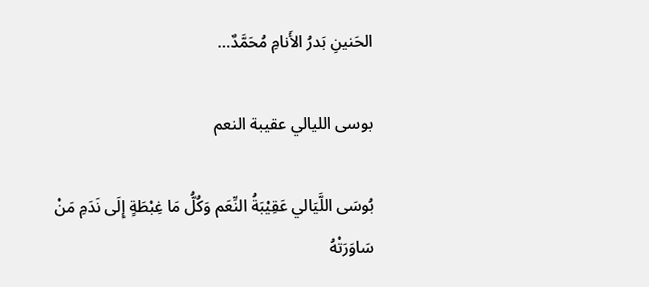الحَنينِ بَدرُ الأَنامِ مُحَمَّدٌ…

بوسى الليالي عقيبة النعم

بُوسَى اللَّيَالي عَقِيْبَةُ النِّعَم وَكُلُّ مَا غِبْطَةٍ إِلَى نَدَمِ مَنْ سَاوَرَتْهُ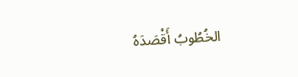الخُطُوبُ أَقْصَدَهُ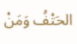الحَتْفُ وَمَنْ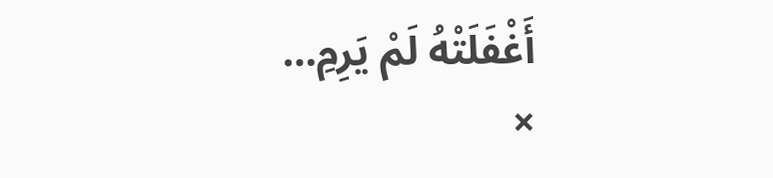أَغْفَلَتْهُ لَمْ يَرِمِ…
×